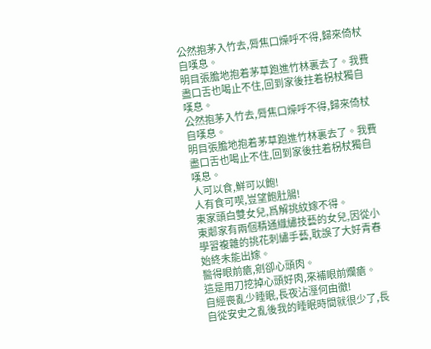公然抱茅入竹去,脣焦口燥呼不得,歸來倚杖自嘆息。
明目張膽地抱着茅草跑進竹林裏去了。我費盡口舌也喝止不住,回到家後拄着柺杖獨自嘆息。
公然抱茅入竹去,脣焦口燥呼不得,歸來倚杖自嘆息。
明目張膽地抱着茅草跑進竹林裏去了。我費盡口舌也喝止不住,回到家後拄着柺杖獨自嘆息。
人可以食,鮮可以飽!
人有食可喫,豈望飽肚腸!
東家頭白雙女兒,爲解挑紋嫁不得。
東鄰家有兩個精通織繡技藝的女兒,因從小學習複雜的挑花刺繡手藝,耽誤了大好青春始終未能出嫁。
醫得眼前瘡,剜卻心頭肉。
這是用刀挖掉心頭好肉,來補眼前爛瘡。
自經喪亂少睡眠,長夜沾溼何由徹!
自從安史之亂後我的睡眠時間就很少了,長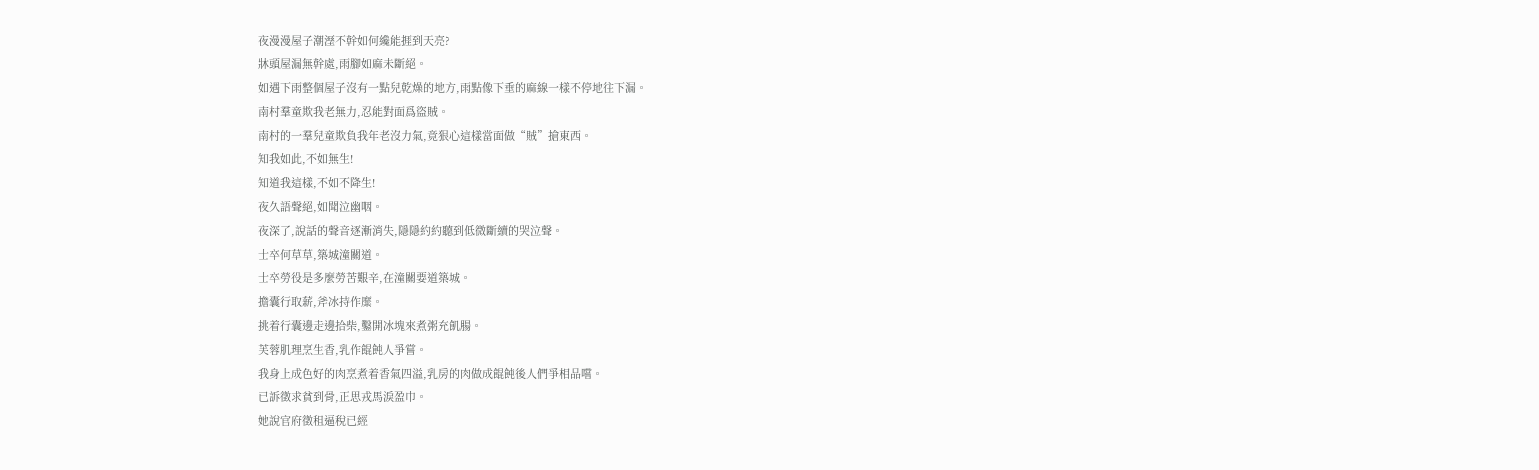夜漫漫屋子潮溼不幹如何纔能捱到天亮?
牀頭屋漏無幹處,雨腳如麻未斷絕。
如遇下雨整個屋子沒有一點兒乾燥的地方,雨點像下垂的麻線一樣不停地往下漏。
南村羣童欺我老無力,忍能對面爲盜賊。
南村的一羣兒童欺負我年老沒力氣,竟狠心這樣當面做“賊”搶東西。
知我如此,不如無生!
知道我這樣,不如不降生!
夜久語聲絕,如聞泣幽咽。
夜深了,說話的聲音逐漸消失,隱隱約約聽到低微斷續的哭泣聲。
士卒何草草,築城潼關道。
士卒勞役是多麼勞苦艱辛,在潼關要道築城。
擔囊行取薪,斧冰持作糜。
挑着行囊邊走邊拾柴,鑿開冰塊來煮粥充飢腸。
芙蓉肌理烹生香,乳作餛飩人爭嘗。
我身上成色好的肉烹煮着香氣四溢,乳房的肉做成餛飩後人們爭相品嚐。
已訴徵求貧到骨,正思戎馬淚盈巾。
她說官府徵租逼稅已經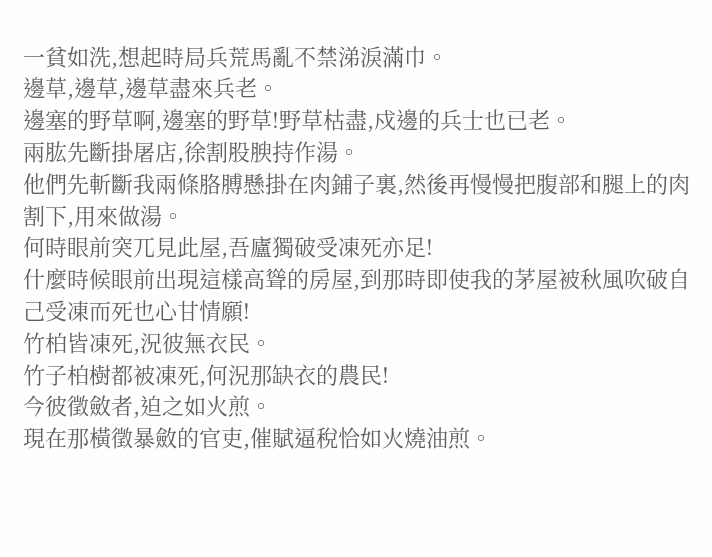一貧如洗,想起時局兵荒馬亂不禁涕淚滿巾。
邊草,邊草,邊草盡來兵老。
邊塞的野草啊,邊塞的野草!野草枯盡,戍邊的兵士也已老。
兩肱先斷掛屠店,徐割股腴持作湯。
他們先斬斷我兩條胳膊懸掛在肉鋪子裏,然後再慢慢把腹部和腿上的肉割下,用來做湯。
何時眼前突兀見此屋,吾廬獨破受凍死亦足!
什麼時候眼前出現這樣高聳的房屋,到那時即使我的茅屋被秋風吹破自己受凍而死也心甘情願!
竹柏皆凍死,況彼無衣民。
竹子柏樹都被凍死,何況那缺衣的農民!
今彼徵斂者,迫之如火煎。
現在那橫徵暴斂的官吏,催賦逼稅恰如火燒油煎。